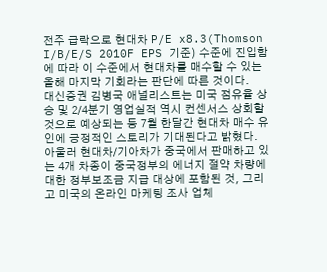전주 급락으로 현대차 P/E x8.3(Thomson I/B/E/S 2010F EPS 기준) 수준에 진입함에 따라 이 수준에서 현대차를 매수할 수 있는 올해 마지막 기회라는 판단에 따른 것이다.
대신증권 김병국 애널리스트는 미국 점유율 상승 및 2/4분기 영업실적 역시 컨센서스 상회할 것으로 예상되는 등 7월 한달간 현대차 매수 유인에 긍정적인 스토리가 기대된다고 밝혔다.
아울러 현대차/기아차가 중국에서 판매하고 있는 4개 차종이 중국정부의 에너지 절약 차량에 대한 정부보조금 지급 대상에 포함된 것, 그리고 미국의 온라인 마케팅 조사 업체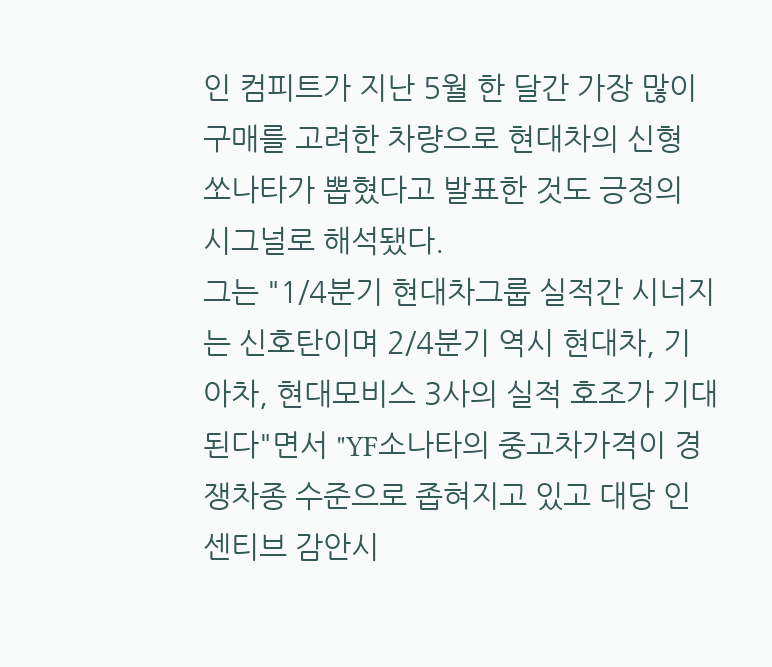인 컴피트가 지난 5월 한 달간 가장 많이 구매를 고려한 차량으로 현대차의 신형 쏘나타가 뽑혔다고 발표한 것도 긍정의 시그널로 해석됐다.
그는 "1/4분기 현대차그룹 실적간 시너지는 신호탄이며 2/4분기 역시 현대차, 기아차, 현대모비스 3사의 실적 호조가 기대된다"면서 "YF소나타의 중고차가격이 경쟁차종 수준으로 좁혀지고 있고 대당 인센티브 감안시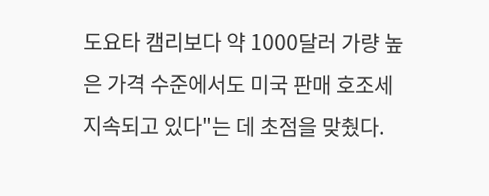도요타 캠리보다 약 1000달러 가량 높은 가격 수준에서도 미국 판매 호조세 지속되고 있다"는 데 초점을 맞췄다.